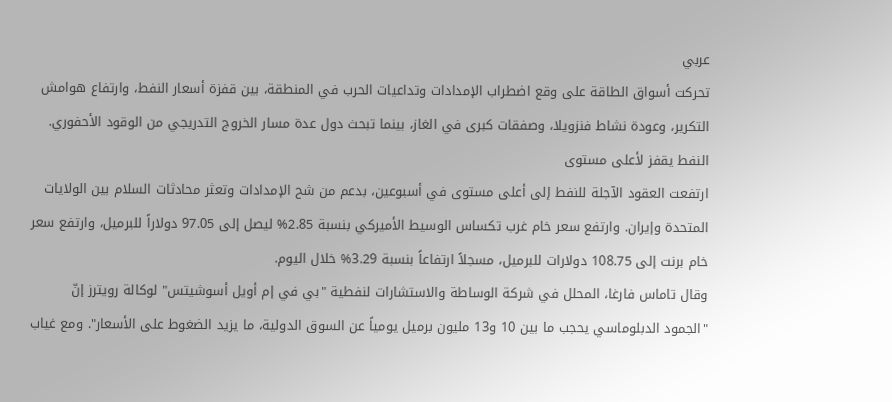عربي
تحركت أسواق الطاقة على وقع اضطراب الإمدادات وتداعيات الحرب في المنطقة، بين قفزة أسعار النفط، وارتفاع هوامش التكرير، وعودة نشاط فنزويلا، وصفقات كبرى في الغاز، بينما تبحث دول عدة مسار الخروج التدريجي من الوقود الأحفوري.
النفط يقفز لأعلى مستوى
ارتفعت العقود الآجلة للنفط إلى أعلى مستوى في أسبوعين، بدعم من شح الإمدادات وتعثر محادثات السلام بين الولايات المتحدة وإيران. وارتفع سعر خام غرب تكساس الوسيط الأميركي بنسبة 2.85% ليصل إلى 97.05 دولاراً للبرميل، وارتفع سعر خام برنت إلى 108.75 دولارات للبرميل، مسجلاً ارتفاعاً بنسبة 3.29% خلال اليوم.
وقال تاماس فارغا، المحلل في شركة الوساطة والاستشارات لنفطية "بي في إم أويل أسوشيتس" لوكالة رويترز إنّ "الجمود الدبلوماسي يحجب ما بين 10 و13 مليون برميل يومياً عن السوق الدولية، ما يزيد الضغوط على الأسعار". ومع غياب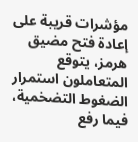مؤشرات قريبة على إعادة فتح مضيق هرمز، يتوقع المتعاملون استمرار الضغوط التضخمية، فيما رفع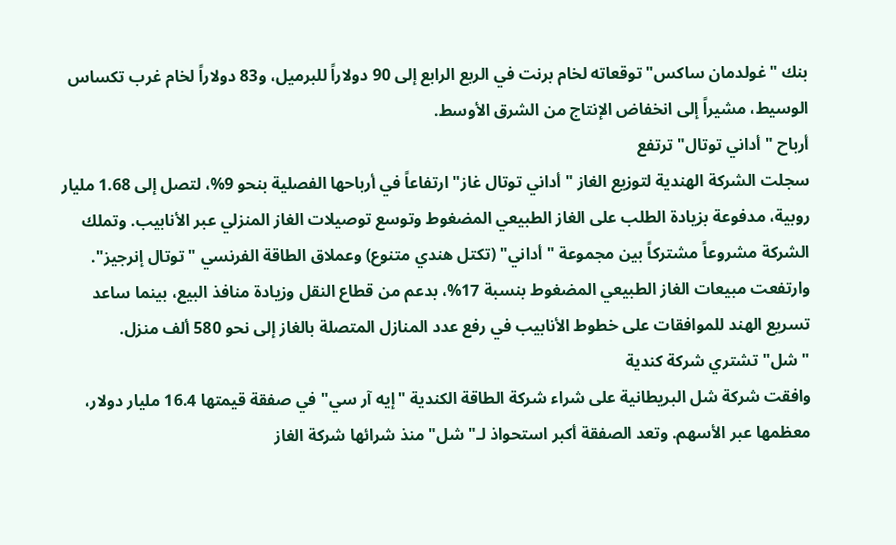بنك "غولدمان ساكس" توقعاته لخام برنت في الربع الرابع إلى 90 دولاراً للبرميل، و83 دولاراً لخام غرب تكساس الوسيط، مشيراً إلى انخفاض الإنتاج من الشرق الأوسط.
أرباح "أداني توتال" ترتفع
سجلت الشركة الهندية لتوزيع الغاز "أداني توتال غاز" ارتفاعاً في أرباحها الفصلية بنحو 9%، لتصل إلى 1.68 مليار روبية، مدفوعة بزيادة الطلب على الغاز الطبيعي المضغوط وتوسع توصيلات الغاز المنزلي عبر الأنابيب. وتملك الشركة مشروعاً مشتركاً بين مجموعة "أداني" (تكتل هندي متنوع) وعملاق الطاقة الفرنسي "توتال إنرجيز".
وارتفعت مبيعات الغاز الطبيعي المضغوط بنسبة 17%، بدعم من قطاع النقل وزيادة منافذ البيع، بينما ساعد تسريع الهند للموافقات على خطوط الأنابيب في رفع عدد المنازل المتصلة بالغاز إلى نحو 580 ألف منزل.
"شل" تشتري شركة كندية
وافقت شركة شل البريطانية على شراء شركة الطاقة الكندية "إيه آر سي" في صفقة قيمتها 16.4 مليار دولار، معظمها عبر الأسهم. وتعد الصفقة أكبر استحواذ لـ"شل" منذ شرائها شركة الغاز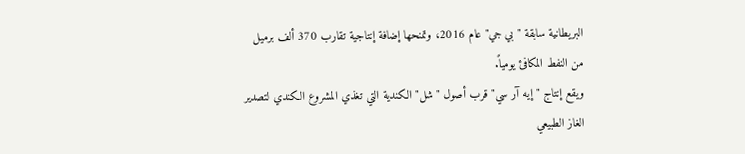البريطانية سابقة "بي جي" عام 2016، وتمنحها إضافة إنتاجية تقارب 370 ألف برميل من النفط المكافئ يومياً.
ويقع إنتاج "إيه آر سي" قرب أصول "شل" الكندية التي تغذي المشروع الكندي لتصدير الغاز الطبيعي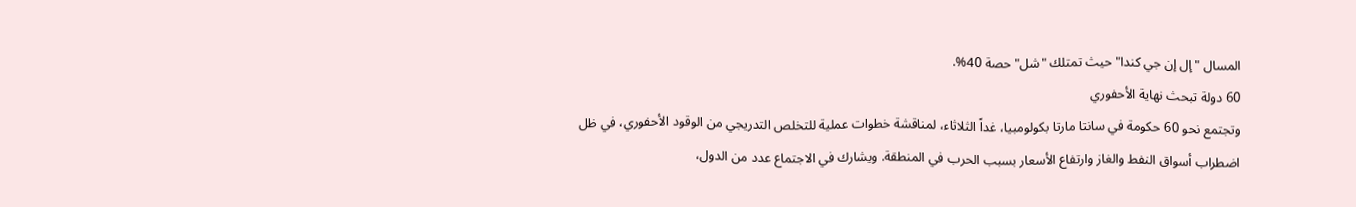المسال "إل إن جي كندا" حيث تمتلك "شل" حصة 40%.
60 دولة تبحث نهاية الأحفوري
وتجتمع نحو 60 حكومة في سانتا مارتا بكولومبيا، غداً الثلاثاء، لمناقشة خطوات عملية للتخلص التدريجي من الوقود الأحفوري، في ظل اضطراب أسواق النفط والغاز وارتفاع الأسعار بسبب الحرب في المنطقة. ويشارك في الاجتماع عدد من الدول،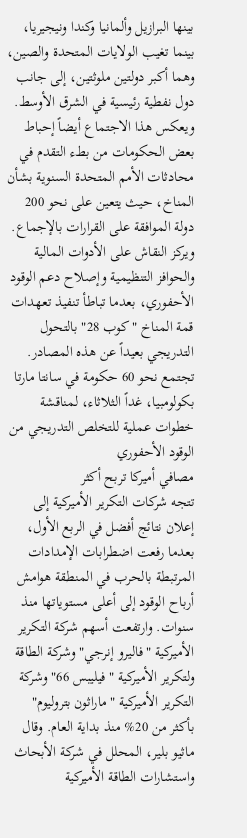بينها البرازيل وألمانيا وكندا ونيجيريا، بينما تغيب الولايات المتحدة والصين، وهما أكبر دولتين ملوثتين، إلى جانب دول نفطية رئيسية في الشرق الأوسط. ويعكس هذا الاجتماع أيضاً إحباط بعض الحكومات من بطء التقدم في محادثات الأمم المتحدة السنوية بشأن المناخ، حيث يتعين على نحو 200 دولة الموافقة على القرارات بالإجماع.
ويركز النقاش على الأدوات المالية والحوافز التنظيمية وإصلاح دعم الوقود الأحفوري، بعدما تباطأ تنفيذ تعهدات قمة المناخ "كوب 28" بالتحول التدريجي بعيداً عن هذه المصادر.
تجتمع نحو 60 حكومة في سانتا مارتا بكولومبيا، غداً الثلاثاء، لمناقشة خطوات عملية للتخلص التدريجي من الوقود الأحفوري
مصافي أميركا تربح أكثر
تتجه شركات التكرير الأميركية إلى إعلان نتائج أفضل في الربع الأول، بعدما رفعت اضطرابات الإمدادات المرتبطة بالحرب في المنطقة هوامش أرباح الوقود إلى أعلى مستوياتها منذ سنوات. وارتفعت أسهم شركة التكرير الأميركية "فاليرو إنرجي" وشركة الطاقة ولتكرير الأميركية "فيليبس 66" وشركة التكرير الأميركية "ماراثون بتروليوم" بأكثر من 20% منذ بداية العام. وقال ماثيو بلير، المحلل في شركة الأبحاث واستشارات الطاقة الأميركية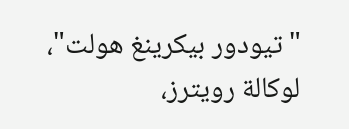"تيودور بيكرينغ هولت"، لوكالة رويترز،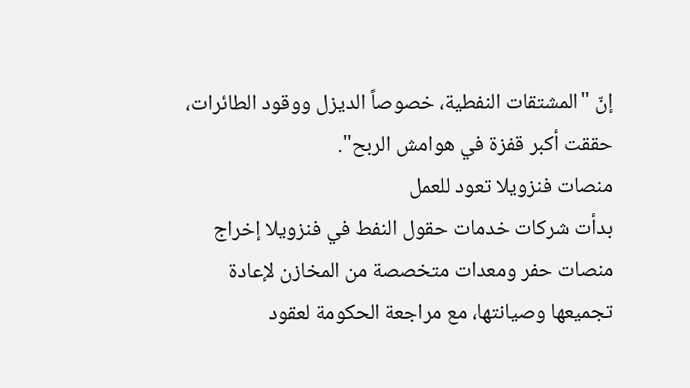إنّ "المشتقات النفطية، خصوصاً الديزل ووقود الطائرات، حققت أكبر قفزة في هوامش الربح".
منصات فنزويلا تعود للعمل
بدأت شركات خدمات حقول النفط في فنزويلا إخراج منصات حفر ومعدات متخصصة من المخازن لإعادة تجميعها وصيانتها، مع مراجعة الحكومة لعقود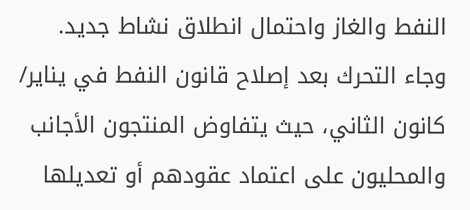النفط والغاز واحتمال انطلاق نشاط جديد. وجاء التحرك بعد إصلاح قانون النفط في يناير/ كانون الثاني، حيث يتفاوض المنتجون الأجانب والمحليون على اعتماد عقودهم أو تعديلها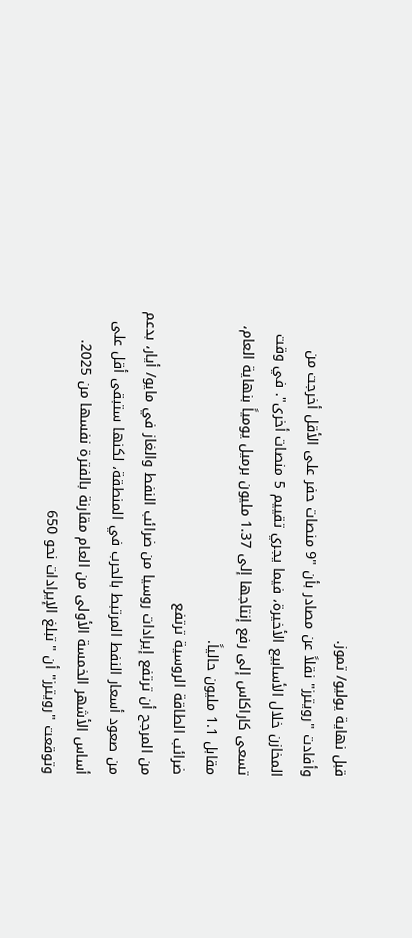قبل نهاية يوليو/ تموز.
وأفادت "رويترز" نقلاً عن مصادر بأن "9 منصات حفر على الأقل أخرجت من المخازن خلال الأسابيع الأخيرة، فيما يجري تقييم 5 منصات أخرى". في وقت تسعى كاراكاس إلى رفع إنتاجها إلى 1.37 مليون برميل يومياً بنهاية العام، مقابل 1.1 مليون حالياً.
ضرائب الطاقة الروسية ترتفع
من المرجح أن ترتفع إيرادات روسيا من ضرائب النفط والغاز في مايو/ أيار، بدعم من صعود أسعار النفط المرتبط بالحرب في المنطقة، لكنها ستبقى أقل على أساس الأشهر الخمسة الأولى من العام مقارنة بالفترة نفسها من 2025.
وتوقعت "رويترز" أن "تبلغ الإيرادات نحو 650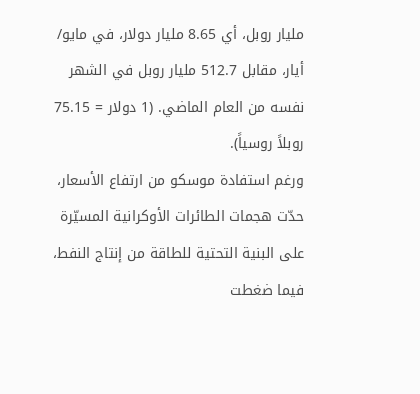مليار روبل، أي 8.65 مليار دولار، في مايو/ أيار، مقابل 512.7 مليار روبل في الشهر نفسه من العام الماضي. (1 دولار = 75.15 روبلاً روسياً).
ورغم استفادة موسكو من ارتفاع الأسعار، حدّت هجمات الطائرات الأوكرانية المسيّرة على البنية التحتية للطاقة من إنتاج النفط، فيما ضغطت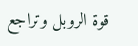قوة الروبل وتراجع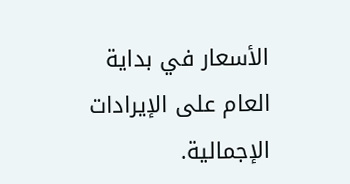الأسعار في بداية العام على الإيرادات الإجمالية.